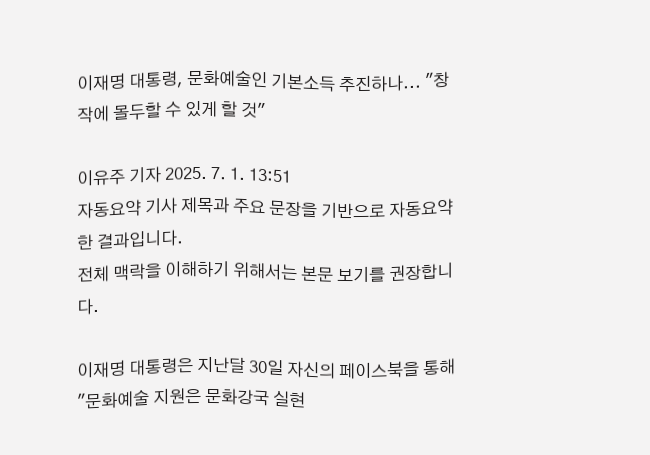이재명 대통령, 문화예술인 기본소득 추진하나... "창작에 몰두할 수 있게 할 것"

이유주 기자 2025. 7. 1. 13:51
자동요약 기사 제목과 주요 문장을 기반으로 자동요약한 결과입니다.
전체 맥락을 이해하기 위해서는 본문 보기를 권장합니다.

이재명 대통령은 지난달 30일 자신의 페이스북을 통해 "문화예술 지원은 문화강국 실현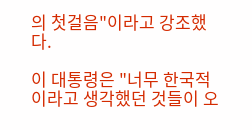의 첫걸음"이라고 강조했다.

이 대통령은 "너무 한국적이라고 생각했던 것들이 오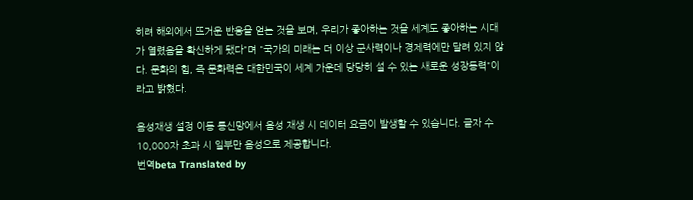히려 해외에서 뜨거운 반응을 얻는 것을 보며, 우리가 좋아하는 것을 세계도 좋아하는 시대가 열렸음을 확신하게 됐다"며 "국가의 미래는 더 이상 군사력이나 경제력에만 달려 있지 않다. 문화의 힘, 즉 문화력은 대한민국이 세계 가운데 당당히 설 수 있는 새로운 성장동력"이라고 밝혔다.

음성재생 설정 이동 통신망에서 음성 재생 시 데이터 요금이 발생할 수 있습니다. 글자 수 10,000자 초과 시 일부만 음성으로 제공합니다.
번역beta Translated by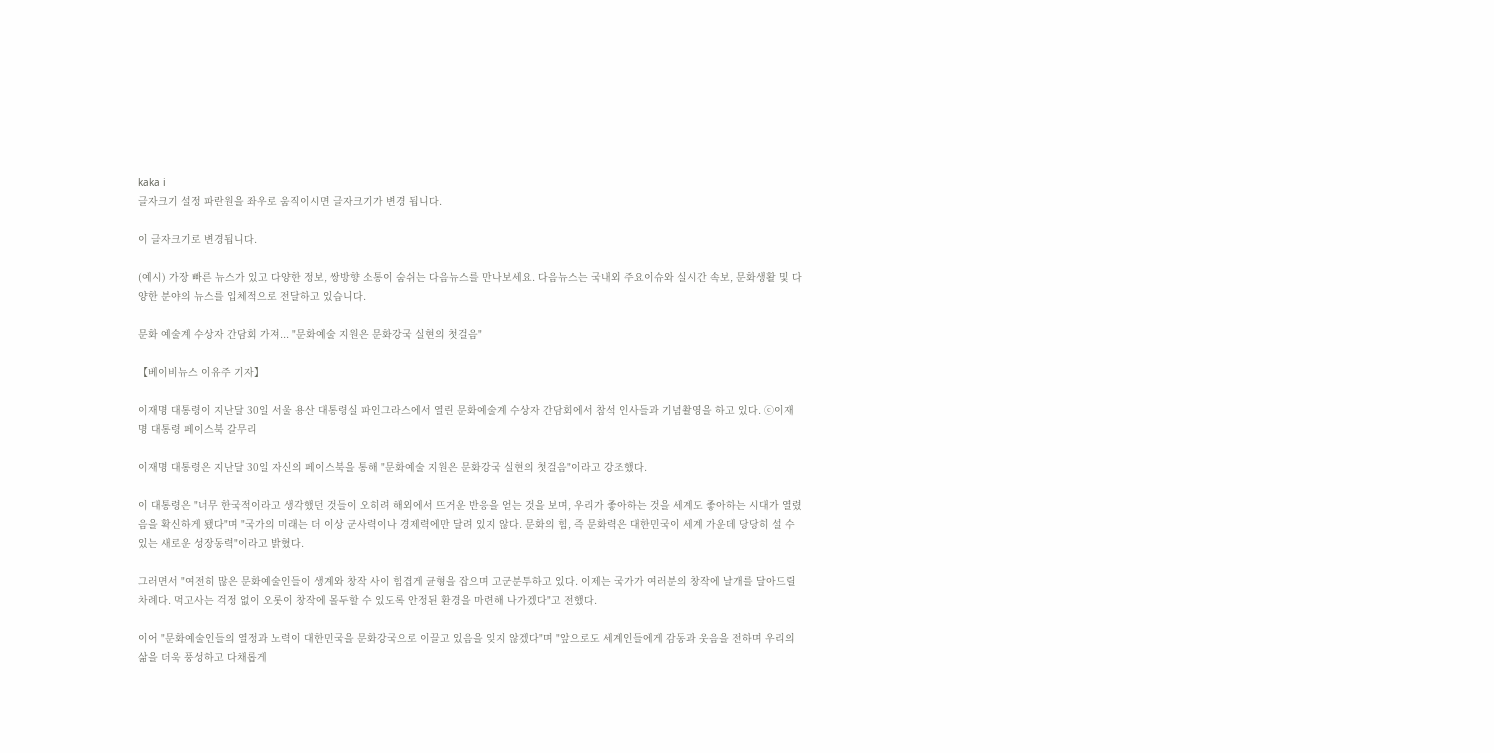kaka i
글자크기 설정 파란원을 좌우로 움직이시면 글자크기가 변경 됩니다.

이 글자크기로 변경됩니다.

(예시) 가장 빠른 뉴스가 있고 다양한 정보, 쌍방향 소통이 숨쉬는 다음뉴스를 만나보세요. 다음뉴스는 국내외 주요이슈와 실시간 속보, 문화생활 및 다양한 분야의 뉴스를 입체적으로 전달하고 있습니다.

문화 예술계 수상자 간담회 가져... "문화예술 지원은 문화강국 실현의 첫걸음"

【베이비뉴스 이유주 기자】

이재명 대통령이 지난달 30일 서울 용산 대통령실 파인그라스에서 열린 문화예술계 수상자 간담회에서 참석 인사들과 기념촬영을 하고 있다. ⓒ이재명 대통령 페이스북 갈무리

이재명 대통령은 지난달 30일 자신의 페이스북을 통해 "문화예술 지원은 문화강국 실현의 첫걸음"이라고 강조했다.

이 대통령은 "너무 한국적이라고 생각했던 것들이 오히려 해외에서 뜨거운 반응을 얻는 것을 보며, 우리가 좋아하는 것을 세계도 좋아하는 시대가 열렸음을 확신하게 됐다"며 "국가의 미래는 더 이상 군사력이나 경제력에만 달려 있지 않다. 문화의 힘, 즉 문화력은 대한민국이 세계 가운데 당당히 설 수 있는 새로운 성장동력"이라고 밝혔다.

그러면서 "여전히 많은 문화예술인들이 생계와 창작 사이 힘겹게 균형을 잡으며 고군분투하고 있다. 이제는 국가가 여러분의 창작에 날개를 달아드릴 차례다. 먹고사는 걱정 없이 오롯이 창작에 몰두할 수 있도록 안정된 환경을 마련해 나가겠다"고 전했다.

이어 "문화예술인들의 열정과 노력이 대한민국을 문화강국으로 이끌고 있음을 잊지 않겠다"며 "앞으로도 세계인들에게 감동과 웃음을 전하며 우리의 삶을 더욱 풍성하고 다채롭게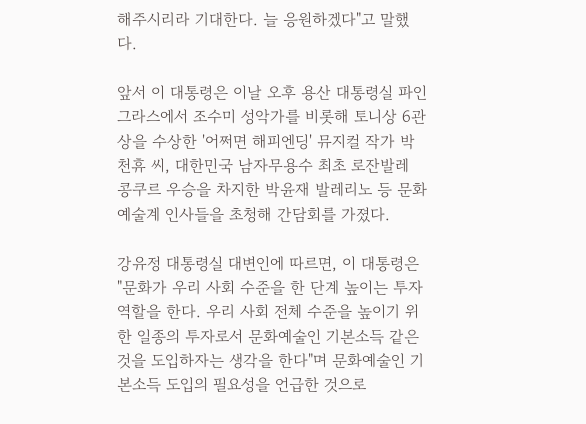해주시리라 기대한다. 늘 응원하겠다"고 말했다.

앞서 이 대통령은 이날 오후 용산 대통령실 파인그라스에서 조수미 성악가를 비롯해 토니상 6관상을 수상한 '어쩌면 해피엔딩' 뮤지컬 작가 박천휴 씨, 대한민국 남자무용수 최초 로잔발레 콩쿠르 우승을 차지한 박윤재 발레리노 등 문화예술계 인사들을 초청해 간담회를 가졌다.

강유정 대통령실 대변인에 따르면, 이 대통령은 "문화가 우리 사회 수준을 한 단계 높이는 투자 역할을 한다. 우리 사회 전체 수준을 높이기 위한 일종의 투자로서 문화예술인 기본소득 같은 것을 도입하자는 생각을 한다"며 문화예술인 기본소득 도입의 필요성을 언급한 것으로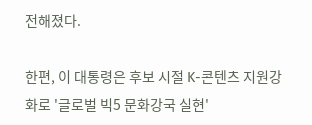전해졌다.

한편, 이 대통령은 후보 시절 K-콘텐츠 지원강화로 '글로벌 빅5 문화강국 실현'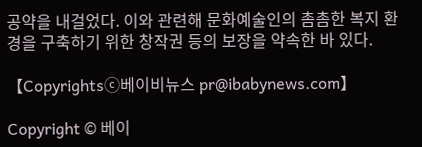공약을 내걸었다. 이와 관련해 문화예술인의 촘촘한 복지 환경을 구축하기 위한 창작권 등의 보장을 약속한 바 있다.

【Copyrightsⓒ베이비뉴스 pr@ibabynews.com】

Copyright © 베이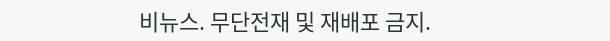비뉴스. 무단전재 및 재배포 금지.